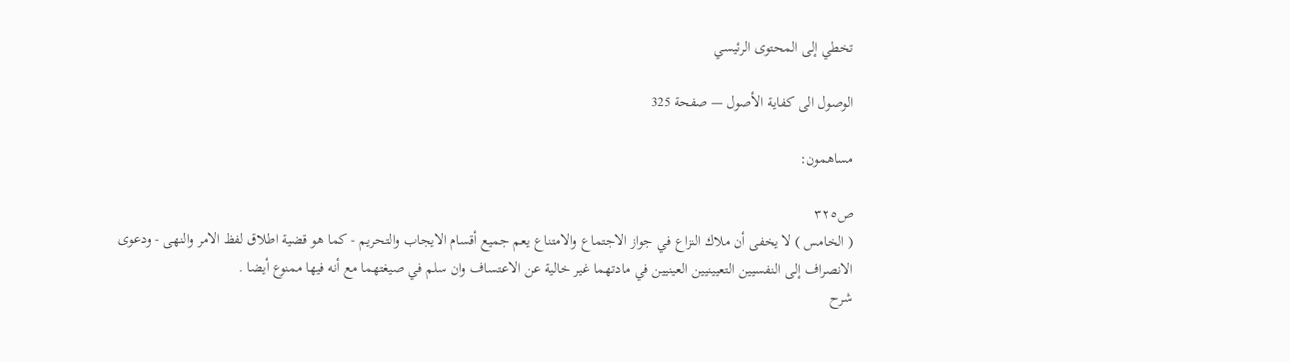تخطي إلى المحتوى الرئيسي

الوصول الى كفاية الأصول — صفحة 325

مساهمون:

ص٣٢٥
( الخامس ) لا يخفى أن ملاك النزاع في جواز الاجتماع والامتناع يعم جميع أقسام الايجاب والتحريم - كما هو قضية اطلاق لفظ الامر والنهى - ودعوى الانصراف إلى النفسيين التعيينيين العينيين في مادتهما غير خالية عن الاعتساف وان سلم في صيغتهما مع أنه فيها ممنوع أيضا .
شرح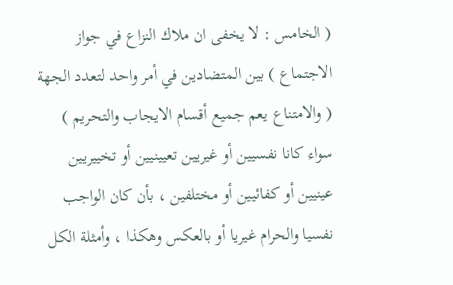( الخامس : لا يخفى ان ملاك النزاع في جواز الاجتماع ) بين المتضادين في أمر واحد لتعدد الجهة ( والامتناع يعم جميع أقسام الايجاب والتحريم ) سواء كانا نفسيين أو غيريين تعيينيين أو تخييريين عينيين أو كفائيين أو مختلفين ، بأن كان الواجب نفسيا والحرام غيريا أو بالعكس وهكذا ، وأمثلة الكل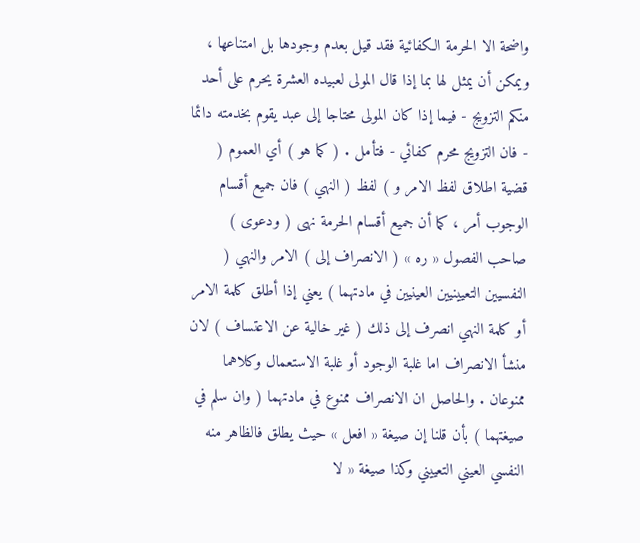واضحة الا الحرمة الكفائية فقد قيل بعدم وجودها بل امتناعها ، ويمكن أن يمثل لها بما إذا قال المولى لعبيده العشرة يحرم على أحد منكم التزويج - فيما إذا كان المولى محتاجا إلى عبد يقوم بخدمته دائما - فان التزويج محرم كفائي - فتأمل . ( كما هو ) أي العموم ( قضية اطلاق لفظ الامر و ) لفظ ( النهي ) فان جميع أقسام الوجوب أمر ، كما أن جميع أقسام الحرمة نهى ( ودعوى ) صاحب الفصول « ره » ( الانصراف إلى ) الامر والنهي ( النفسيين التعيينيين العينيين في مادتهما ) يعني إذا أطلق كلمة الامر أو كلمة النهي انصرف إلى ذلك ( غير خالية عن الاعتساف ) لان منشأ الانصراف اما غلبة الوجود أو غلبة الاستعمال وكلاهما ممنوعان . والحاصل ان الانصراف ممنوع في مادتهما ( وان سلم في صيغتهما ) بأن قلنا إن صيغة « افعل » حيث يطلق فالظاهر منه النفسي العيني التعييني وكذا صيغة « لا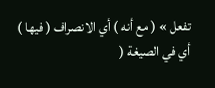تفعل » ( مع أنه ) أي الانصراف ( فيها ) أي في الصيغة (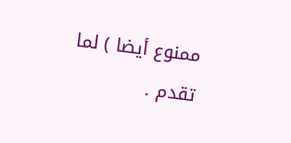ممنوع أيضا ) لما تقدم .